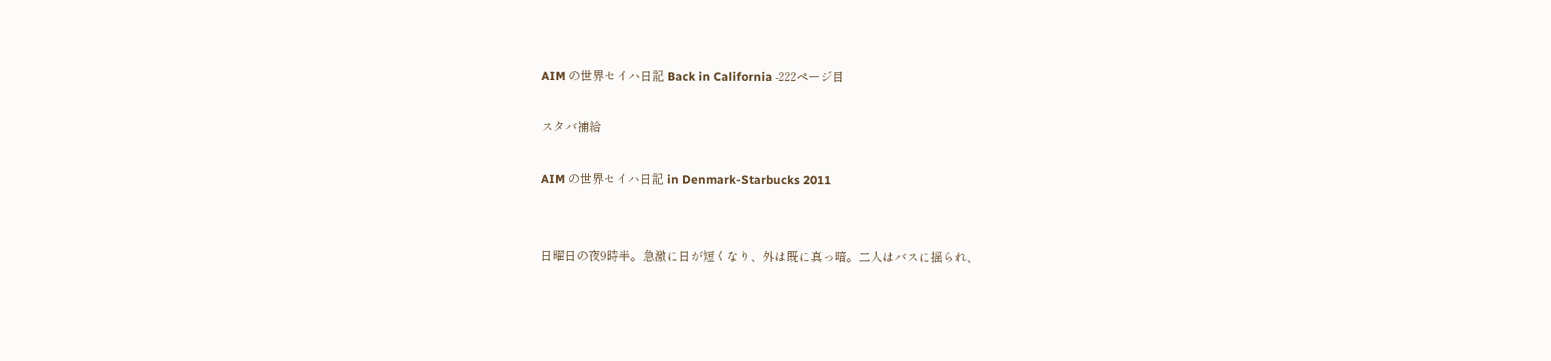AIM の世界セイハ日記 Back in California -222ページ目

スタバ補給

AIM の世界セイハ日記 in Denmark-Starbucks 2011


日曜日の夜9時半。急激に日が短くなり、外は既に真っ暗。二人はバスに揺られ、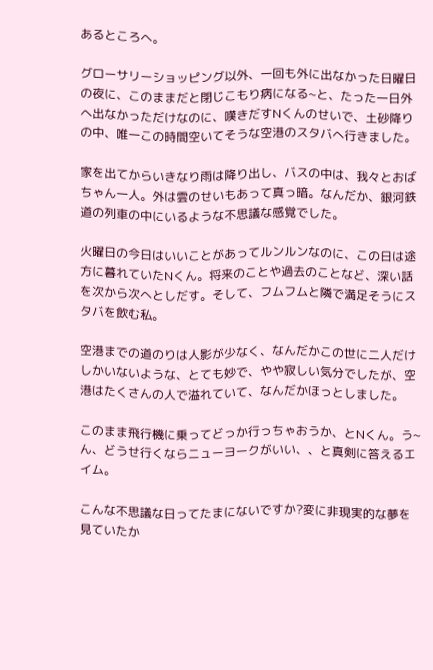あるところへ。

グローサリーショッピング以外、一回も外に出なかった日曜日の夜に、このままだと閉じこもり病になる~と、たった一日外へ出なかっただけなのに、嘆きだすNくんのせいで、土砂降りの中、唯一この時間空いてそうな空港のスタバへ行きました。

家を出てからいきなり雨は降り出し、バスの中は、我々とおばちゃん一人。外は雲のせいもあって真っ暗。なんだか、銀河鉄道の列車の中にいるような不思議な感覚でした。

火曜日の今日はいいことがあってルンルンなのに、この日は途方に暮れていたNくん。将来のことや過去のことなど、深い話を次から次へとしだす。そして、フムフムと隣で満足そうにスタバを飲む私。

空港までの道のりは人影が少なく、なんだかこの世に二人だけしかいないような、とても妙で、やや寂しい気分でしたが、空港はたくさんの人で溢れていて、なんだかほっとしました。

このまま飛行機に乗ってどっか行っちゃおうか、とNくん。う~ん、どうせ行くならニューヨークがいい、、と真剣に答えるエイム。

こんな不思議な日ってたまにないですか?変に非現実的な夢を見ていたか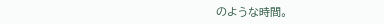のような時間。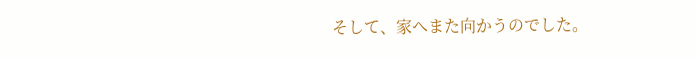そして、家へまた向かうのでした。